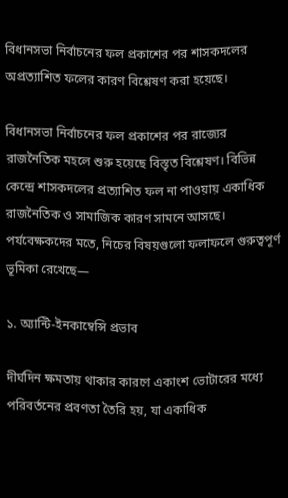বিধানসভা নির্বাচনের ফল প্রকাশের পর শাসকদলের অপ্রত্যাশিত ফলের কারণ বিশ্লেষণ করা হয়েছে।

বিধানসভা নির্বাচনের ফল প্রকাশের পর রাজ্যের রাজনৈতিক মহলে শুরু হয়েছে বিস্তৃত বিশ্লেষণ। বিভিন্ন কেন্দ্রে শাসকদলের প্রত্যাশিত ফল না পাওয়ায় একাধিক রাজনৈতিক ও সামাজিক কারণ সামনে আসছে। পর্যবেক্ষকদের মতে, নিচের বিষয়গুলো ফলাফলে গুরুত্বপূর্ণ ভূমিকা রেখেছে—

১. অ্যান্টি-ইনকাম্বেন্সি প্রভাব

দীর্ঘদিন ক্ষমতায় থাকার কারণে একাংশ ভোটারের মধ্যে পরিবর্তনের প্রবণতা তৈরি হয়, যা একাধিক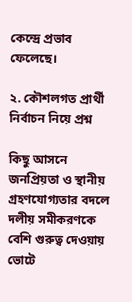কেন্দ্রে প্রভাব ফেলেছে।

২. কৌশলগত প্রার্থী নির্বাচন নিয়ে প্রশ্ন

কিছু আসনে জনপ্রিয়তা ও স্থানীয় গ্রহণযোগ্যতার বদলে দলীয় সমীকরণকে বেশি গুরুত্ব দেওয়ায় ভোটে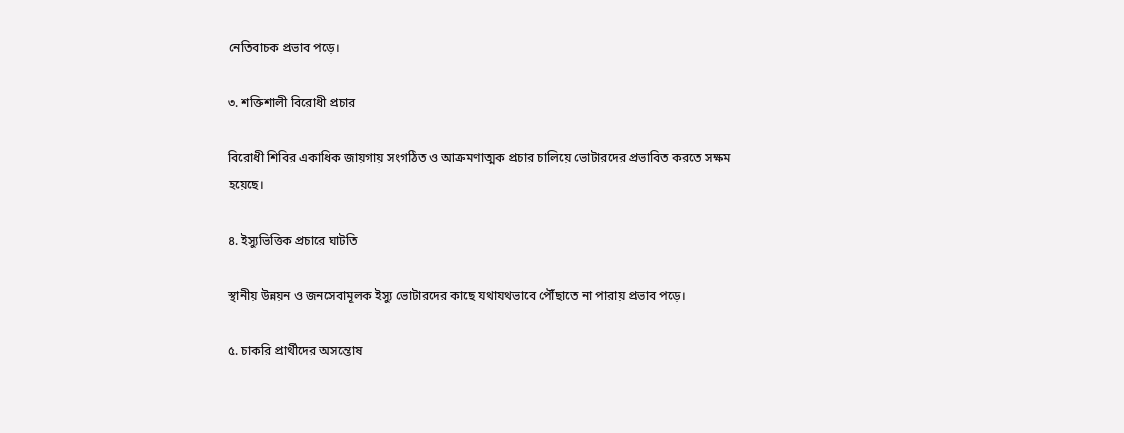নেতিবাচক প্রভাব পড়ে।

৩. শক্তিশালী বিরোধী প্রচার

বিরোধী শিবির একাধিক জায়গায় সংগঠিত ও আক্রমণাত্মক প্রচার চালিয়ে ভোটারদের প্রভাবিত করতে সক্ষম হয়েছে।

৪. ইস্যুভিত্তিক প্রচারে ঘাটতি

স্থানীয় উন্নয়ন ও জনসেবামূলক ইস্যু ভোটারদের কাছে যথাযথভাবে পৌঁছাতে না পারায় প্রভাব পড়ে।

৫. চাকরি প্রার্থীদের অসন্তোষ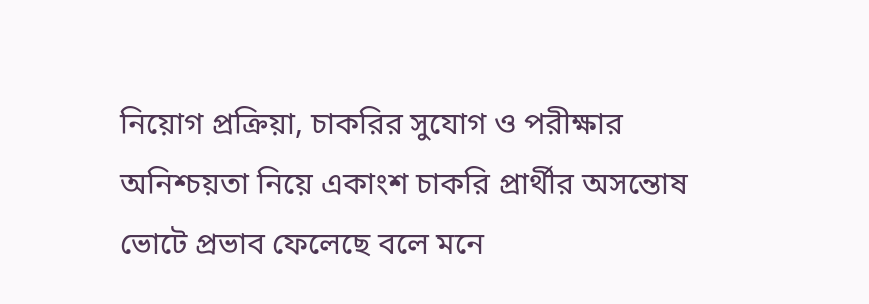নিয়োগ প্রক্রিয়া, চাকরির সুযোগ ও পরীক্ষার অনিশ্চয়তা নিয়ে একাংশ চাকরি প্রার্থীর অসন্তোষ ভোটে প্রভাব ফেলেছে বলে মনে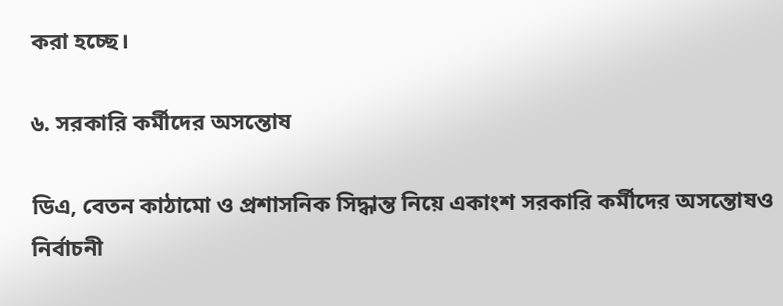করা হচ্ছে।

৬. সরকারি কর্মীদের অসন্তোষ

ডিএ, বেতন কাঠামো ও প্রশাসনিক সিদ্ধান্ত নিয়ে একাংশ সরকারি কর্মীদের অসন্তোষও নির্বাচনী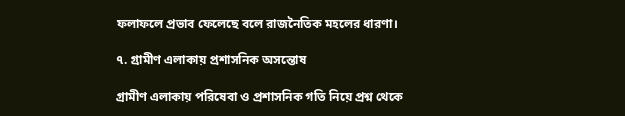ফলাফলে প্রভাব ফেলেছে বলে রাজনৈতিক মহলের ধারণা।

৭. গ্রামীণ এলাকায় প্রশাসনিক অসন্তোষ

গ্রামীণ এলাকায় পরিষেবা ও প্রশাসনিক গতি নিয়ে প্রশ্ন থেকে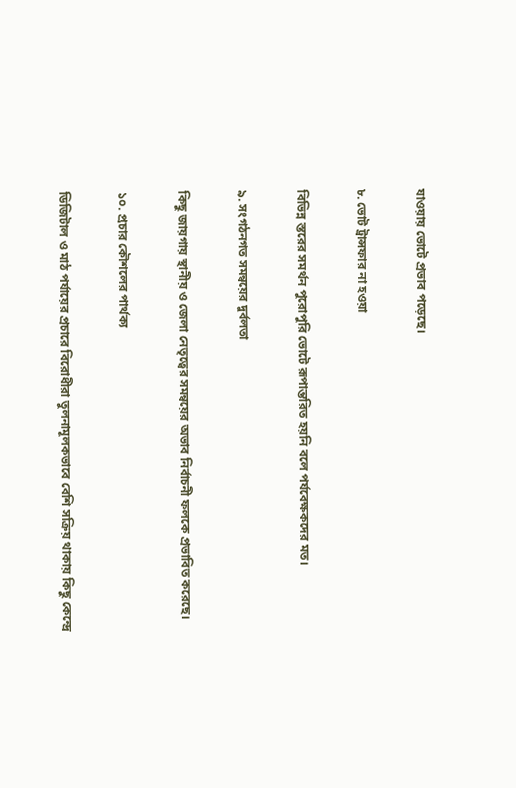যাওয়ায় ভোটে প্রভাব পড়েছে।

৮. ভোট ট্রান্সফার না হওয়া

বিভিন্ন স্তরের সমর্থন পুরোপুরি ভোটে রূপান্তরিত হয়নি বলে পর্যবেক্ষকদের মত।

৯. সংগঠনগত সমন্বয়ের দুর্বলতা

কিছু জায়গায় স্থানীয় ও জেলা নেতৃত্বের সমন্বয়ের অভাব নির্বাচনী ফলকে প্রভাবিত করেছে।

১০. প্রচার কৌশলের পার্থক্য

ডিজিটাল ও মাঠ পর্যায়ের প্রচারে বিরোধীরা তুলনামূলকভাবে বেশি সক্রিয় থাকায় কিছু কেন্দ্রে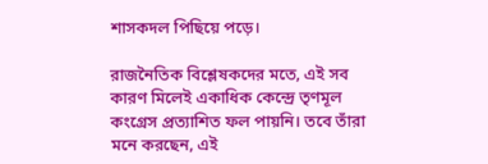শাসকদল পিছিয়ে পড়ে।

রাজনৈতিক বিশ্লেষকদের মতে, এই সব কারণ মিলেই একাধিক কেন্দ্রে তৃণমূল কংগ্রেস প্রত্যাশিত ফল পায়নি। তবে তাঁরা মনে করছেন, এই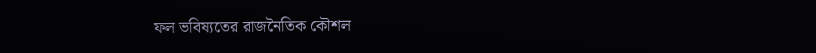ফল ভবিষ্যতের রাজনৈতিক কৌশল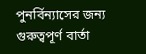পুনর্বিন্যাসের জন্য গুরুত্বপূর্ণ বার্তা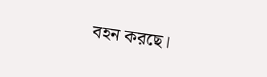বহন করছে।